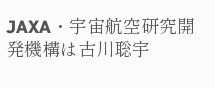JAXA・宇宙航空研究開発機構は古川聡宇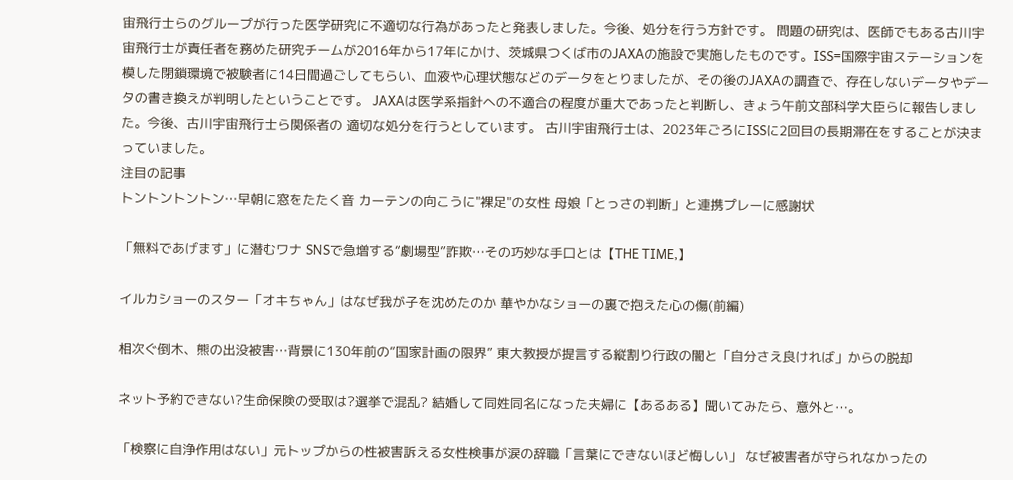宙飛行士らのグループが行った医学研究に不適切な行為があったと発表しました。今後、処分を行う方針です。 問題の研究は、医師でもある古川宇宙飛行士が責任者を務めた研究チームが2016年から17年にかけ、茨城県つくば市のJAXAの施設で実施したものです。ISS=国際宇宙ステーションを模した閉鎖環境で被験者に14日間過ごしてもらい、血液や心理状態などのデータをとりましたが、その後のJAXAの調査で、存在しないデータやデータの書き換えが判明したということです。 JAXAは医学系指針への不適合の程度が重大であったと判断し、きょう午前文部科学大臣らに報告しました。今後、古川宇宙飛行士ら関係者の 適切な処分を行うとしています。 古川宇宙飛行士は、2023年ごろにISSに2回目の長期滞在をすることが決まっていました。
注目の記事
トントントントン…早朝に窓をたたく音 カーテンの向こうに"裸足"の女性 母娘「とっさの判断」と連携プレーに感謝状

「無料であげます」に潜むワナ SNSで急増する“劇場型”詐欺…その巧妙な手口とは【THE TIME,】

イルカショーのスター「オキちゃん」はなぜ我が子を沈めたのか 華やかなショーの裏で抱えた心の傷(前編)

相次ぐ倒木、熊の出没被害…背景に130年前の“国家計画の限界” 東大教授が提言する縦割り行政の闇と「自分さえ良ければ」からの脱却

ネット予約できない?生命保険の受取は?選挙で混乱? 結婚して同姓同名になった夫婦に【あるある】聞いてみたら、意外と…。

「検察に自浄作用はない」元トップからの性被害訴える女性検事が涙の辞職「言葉にできないほど悔しい」 なぜ被害者が守られなかったの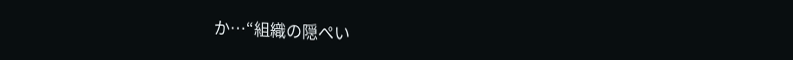か…“組織の隠ぺい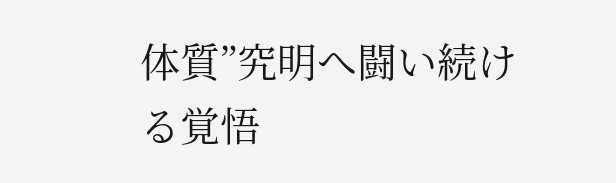体質”究明へ闘い続ける覚悟